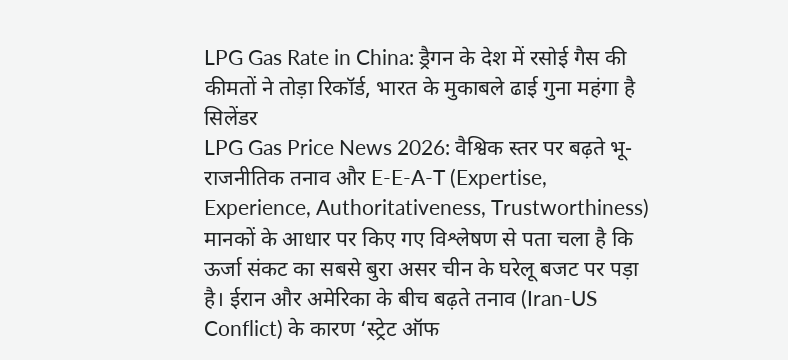LPG Gas Rate in China: ड्रैगन के देश में रसोई गैस की कीमतों ने तोड़ा रिकॉर्ड, भारत के मुकाबले ढाई गुना महंगा है सिलेंडर
LPG Gas Price News 2026: वैश्विक स्तर पर बढ़ते भू-राजनीतिक तनाव और E-E-A-T (Expertise, Experience, Authoritativeness, Trustworthiness) मानकों के आधार पर किए गए विश्लेषण से पता चला है कि ऊर्जा संकट का सबसे बुरा असर चीन के घरेलू बजट पर पड़ा है। ईरान और अमेरिका के बीच बढ़ते तनाव (Iran-US Conflict) के कारण ‘स्ट्रेट ऑफ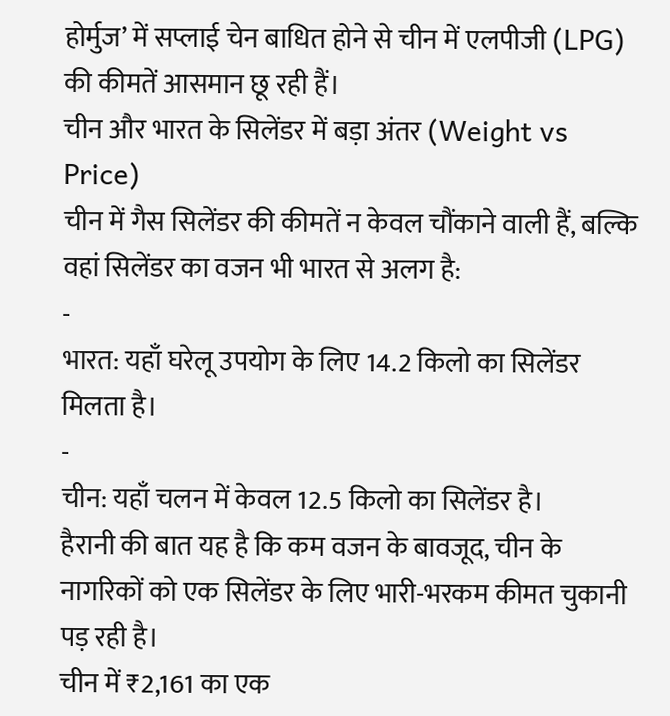होर्मुज’ में सप्लाई चेन बाधित होने से चीन में एलपीजी (LPG) की कीमतें आसमान छू रही हैं।
चीन और भारत के सिलेंडर में बड़ा अंतर (Weight vs Price)
चीन में गैस सिलेंडर की कीमतें न केवल चौंकाने वाली हैं, बल्कि वहां सिलेंडर का वजन भी भारत से अलग है:
-
भारत: यहाँ घरेलू उपयोग के लिए 14.2 किलो का सिलेंडर मिलता है।
-
चीन: यहाँ चलन में केवल 12.5 किलो का सिलेंडर है।
हैरानी की बात यह है कि कम वजन के बावजूद, चीन के नागरिकों को एक सिलेंडर के लिए भारी-भरकम कीमत चुकानी पड़ रही है।
चीन में ₹2,161 का एक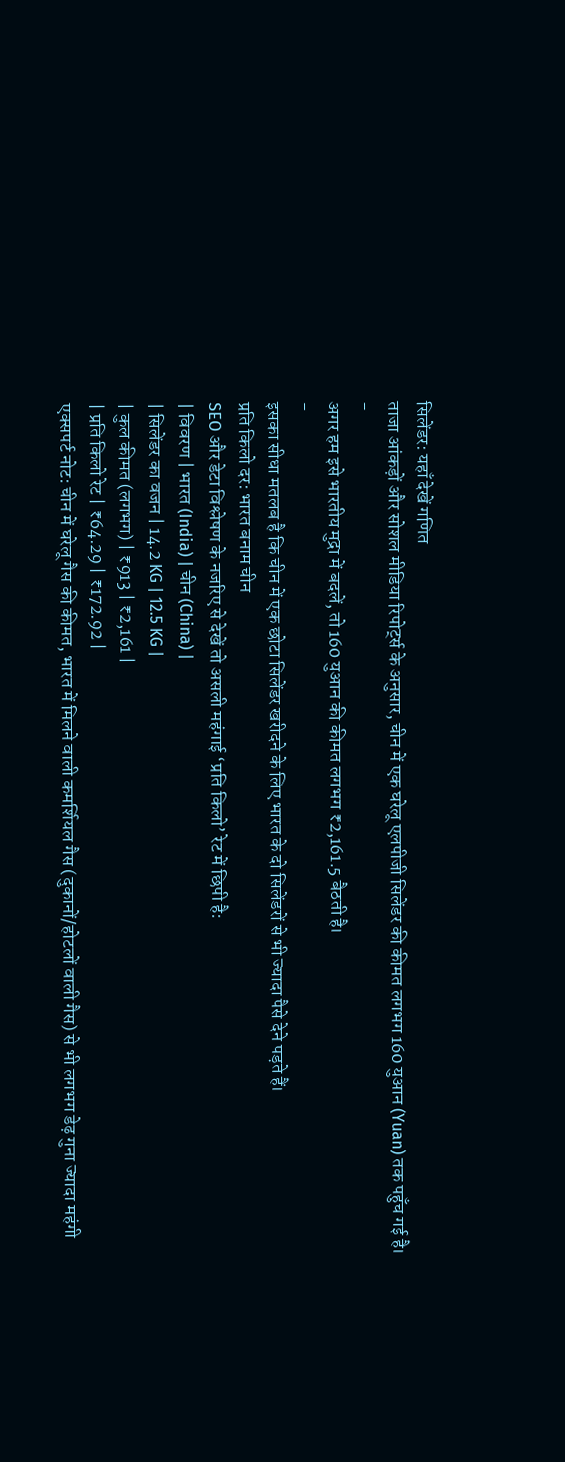सिलेंडर: यहाँ देखें गणित
ताजा आंकड़ों और सोशल मीडिया रिपोर्ट्स के अनुसार, चीन में एक घरेलू एलपीजी सिलेंडर की कीमत लगभग 160 युआन (Yuan) तक पहुँच गई है।
-
अगर हम इसे भारतीय मुद्रा में बदलें, तो 160 युआन की कीमत लगभग ₹2,161.5 बैठती है।
-
इसका सीधा मतलब है कि चीन में एक छोटा सिलेंडर खरीदने के लिए भारत के दो सिलेंडरों से भी ज्यादा पैसे देने पड़ते हैं।
प्रति किलो दर: भारत बनाम चीन
SEO और डेटा विश्लेषण के नजरिए से देखें तो असली महंगाई ‘प्रति किलो’ रेट में छिपी है:
| विवरण | भारत (India) | चीन (China) |
| सिलेंडर का वजन | 14.2 KG | 12.5 KG |
| कुल कीमत (लगभग) | ₹913 | ₹2,161 |
| प्रति किलो रेट | ₹64.29 | ₹172.92 |
एक्सपर्ट नोट: चीन में घरेलू गैस की कीमत, भारत में मिलने वाली कमर्शियल गैस (दुकानों/होटलों वाली गैस) से भी लगभग डेढ़ गुना ज्यादा महंगी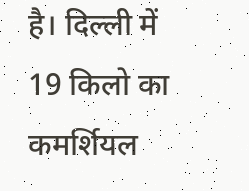है। दिल्ली में 19 किलो का कमर्शियल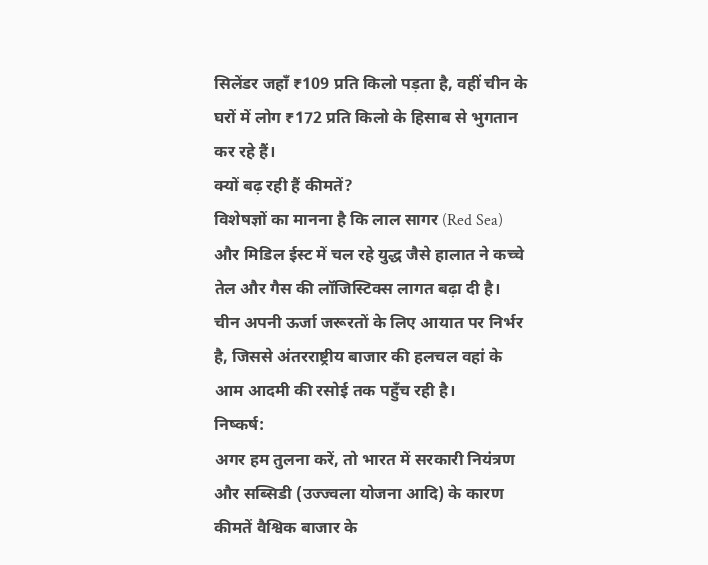सिलेंडर जहाँ ₹109 प्रति किलो पड़ता है, वहीं चीन के घरों में लोग ₹172 प्रति किलो के हिसाब से भुगतान कर रहे हैं।
क्यों बढ़ रही हैं कीमतें?
विशेषज्ञों का मानना है कि लाल सागर (Red Sea) और मिडिल ईस्ट में चल रहे युद्ध जैसे हालात ने कच्चे तेल और गैस की लॉजिस्टिक्स लागत बढ़ा दी है। चीन अपनी ऊर्जा जरूरतों के लिए आयात पर निर्भर है, जिससे अंतरराष्ट्रीय बाजार की हलचल वहां के आम आदमी की रसोई तक पहुँच रही है।
निष्कर्ष:
अगर हम तुलना करें, तो भारत में सरकारी नियंत्रण और सब्सिडी (उज्ज्वला योजना आदि) के कारण कीमतें वैश्विक बाजार के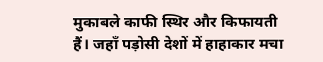मुकाबले काफी स्थिर और किफायती हैं। जहाँ पड़ोसी देशों में हाहाकार मचा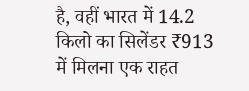है, वहीं भारत में 14.2 किलो का सिलेंडर ₹913 में मिलना एक राहत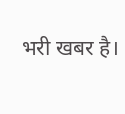भरी खबर है।